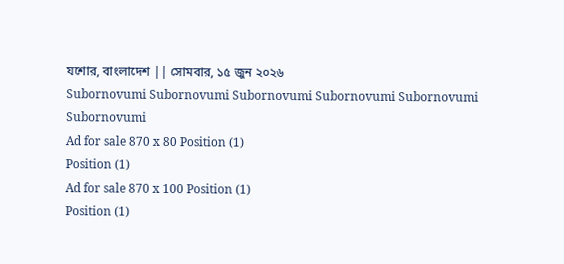যশোর, বাংলাদেশ || সোমবার, ১৫ জুন ২০২৬
Subornovumi Subornovumi Subornovumi Subornovumi Subornovumi Subornovumi
Ad for sale 870 x 80 Position (1)
Position (1)
Ad for sale 870 x 100 Position (1)
Position (1)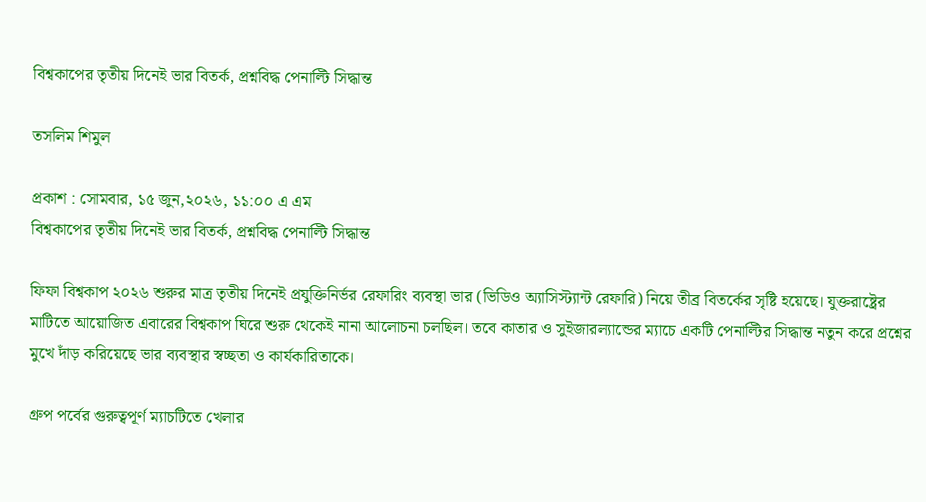বিশ্বকাপের তৃতীয় দিনেই ভার বিতর্ক, প্রশ্নবিদ্ধ পেনাল্টি সিদ্ধান্ত

তসলিম শিমুল

প্রকাশ : সোমবার, ১৫ জুন,২০২৬, ১১:০০ এ এম
বিশ্বকাপের তৃতীয় দিনেই ভার বিতর্ক, প্রশ্নবিদ্ধ পেনাল্টি সিদ্ধান্ত

ফিফা বিশ্বকাপ ২০২৬ শুরুর মাত্র তৃতীয় দিনেই প্রযুক্তিনির্ভর রেফারিং ব্যবস্থা ভার (ভিডিও অ্যাসিস্ট্যান্ট রেফারি) নিয়ে তীব্র বিতর্কের সৃষ্টি হয়েছে। যুক্তরাষ্ট্রের মাটিতে আয়োজিত এবারের বিশ্বকাপ ঘিরে শুরু থেকেই নানা আলোচনা চলছিল। তবে কাতার ও সুইজারল্যান্ডের ম্যাচে একটি পেনাল্টির সিদ্ধান্ত নতুন করে প্রশ্নের মুখে দাঁড় করিয়েছে ভার ব্যবস্থার স্বচ্ছতা ও কার্যকারিতাকে।

গ্রুপ পর্বের গুরুত্বপূর্ণ ম্যাচটিতে খেলার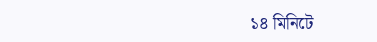১৪ মিনিটে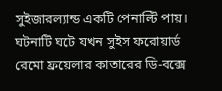সুইজারল্যান্ড একটি পেনাল্টি পায়। ঘটনাটি ঘটে যখন সুইস ফরোয়ার্ড রেমো ফ্রয়েলার কাতারের ডি-বক্সে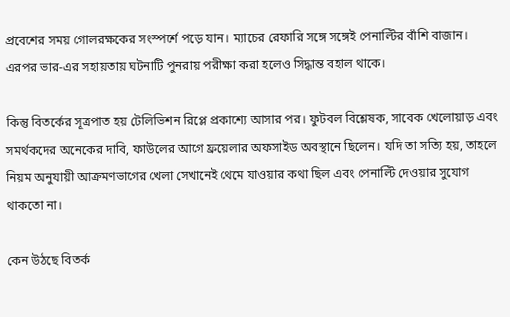প্রবেশের সময় গোলরক্ষকের সংস্পর্শে পড়ে যান। ম্যাচের রেফারি সঙ্গে সঙ্গেই পেনাল্টির বাঁশি বাজান। এরপর ভার-এর সহায়তায় ঘটনাটি পুনরায় পরীক্ষা করা হলেও সিদ্ধান্ত বহাল থাকে।

কিন্তু বিতর্কের সূত্রপাত হয় টেলিভিশন রিপ্লে প্রকাশ্যে আসার পর। ফুটবল বিশ্লেষক, সাবেক খেলোয়াড় এবং সমর্থকদের অনেকের দাবি, ফাউলের আগে ফ্রয়েলার অফসাইড অবস্থানে ছিলেন। যদি তা সত্যি হয়, তাহলে নিয়ম অনুযায়ী আক্রমণভাগের খেলা সেখানেই থেমে যাওয়ার কথা ছিল এবং পেনাল্টি দেওয়ার সুযোগ থাকতো না।

কেন উঠছে বিতর্ক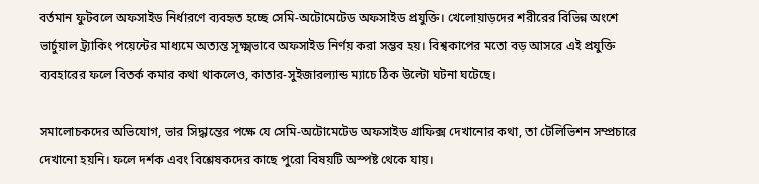বর্তমান ফুটবলে অফসাইড নির্ধারণে ব্যবহৃত হচ্ছে সেমি-অটোমেটেড অফসাইড প্রযুক্তি। খেলোয়াড়দের শরীরের বিভিন্ন অংশে ভার্চুয়াল ট্র্যাকিং পয়েন্টের মাধ্যমে অত্যন্ত সূক্ষ্মভাবে অফসাইড নির্ণয় করা সম্ভব হয়। বিশ্বকাপের মতো বড় আসরে এই প্রযুক্তি ব্যবহারের ফলে বিতর্ক কমার কথা থাকলেও, কাতার-সুইজারল্যান্ড ম্যাচে ঠিক উল্টো ঘটনা ঘটেছে।

সমালোচকদের অভিযোগ, ভার সিদ্ধান্তের পক্ষে যে সেমি-অটোমেটেড অফসাইড গ্রাফিক্স দেখানোর কথা, তা টেলিভিশন সম্প্রচারে দেখানো হয়নি। ফলে দর্শক এবং বিশ্লেষকদের কাছে পুরো বিষয়টি অস্পষ্ট থেকে যায়।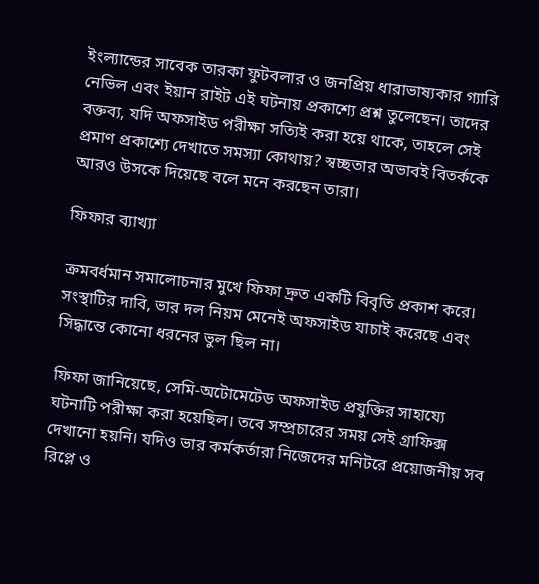ইংল্যান্ডের সাবেক তারকা ফুটবলার ও জনপ্রিয় ধারাভাষ্যকার গ্যারি নেভিল এবং ইয়ান রাইট এই ঘটনায় প্রকাশ্যে প্রশ্ন তুলেছেন। তাদের বক্তব্য, যদি অফসাইড পরীক্ষা সত্যিই করা হয়ে থাকে, তাহলে সেই প্রমাণ প্রকাশ্যে দেখাতে সমস্যা কোথায়? স্বচ্ছতার অভাবই বিতর্ককে আরও উসকে দিয়েছে বলে মনে করছেন তারা।

ফিফার ব্যাখ্যা

ক্রমবর্ধমান সমালোচনার মুখে ফিফা দ্রুত একটি বিবৃতি প্রকাশ করে। সংস্থাটির দাবি, ভার দল নিয়ম মেনেই অফসাইড যাচাই করেছে এবং সিদ্ধান্তে কোনো ধরনের ভুল ছিল না।

ফিফা জানিয়েছে, সেমি-অটোমেটেড অফসাইড প্রযুক্তির সাহায্যে ঘটনাটি পরীক্ষা করা হয়েছিল। তবে সম্প্রচারের সময় সেই গ্রাফিক্স দেখানো হয়নি। যদিও ভার কর্মকর্তারা নিজেদের মনিটরে প্রয়োজনীয় সব রিপ্লে ও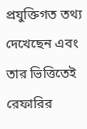প্রযুক্তিগত তথ্য দেখেছেন এবং তার ভিত্তিতেই রেফারির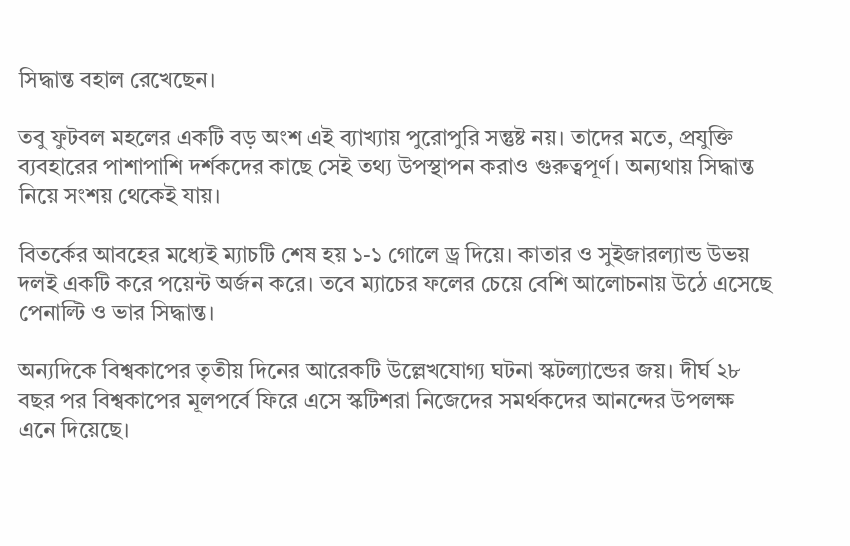সিদ্ধান্ত বহাল রেখেছেন।

তবু ফুটবল মহলের একটি বড় অংশ এই ব্যাখ্যায় পুরোপুরি সন্তুষ্ট নয়। তাদের মতে, প্রযুক্তি ব্যবহারের পাশাপাশি দর্শকদের কাছে সেই তথ্য উপস্থাপন করাও গুরুত্বপূর্ণ। অন্যথায় সিদ্ধান্ত নিয়ে সংশয় থেকেই যায়।

বিতর্কের আবহের মধ্যেই ম্যাচটি শেষ হয় ১-১ গোলে ড্র দিয়ে। কাতার ও সুইজারল্যান্ড উভয় দলই একটি করে পয়েন্ট অর্জন করে। তবে ম্যাচের ফলের চেয়ে বেশি আলোচনায় উঠে এসেছে পেনাল্টি ও ভার সিদ্ধান্ত।

অন্যদিকে বিশ্বকাপের তৃতীয় দিনের আরেকটি উল্লেখযোগ্য ঘটনা স্কটল্যান্ডের জয়। দীর্ঘ ২৮ বছর পর বিশ্বকাপের মূলপর্বে ফিরে এসে স্কটিশরা নিজেদের সমর্থকদের আনন্দের উপলক্ষ এনে দিয়েছে।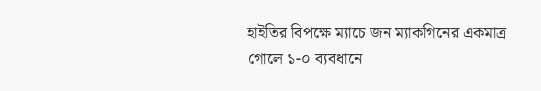হাইতির বিপক্ষে ম্যাচে জন ম্যাকগিনের একমাত্র গোলে ১-০ ব্যবধানে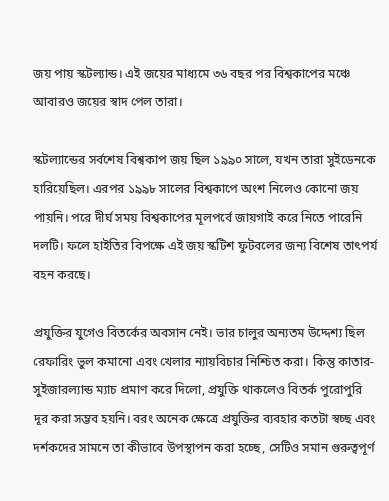জয় পায় স্কটল্যান্ড। এই জয়ের মাধ্যমে ৩৬ বছর পর বিশ্বকাপের মঞ্চে আবারও জয়ের স্বাদ পেল তারা।

স্কটল্যান্ডের সর্বশেষ বিশ্বকাপ জয় ছিল ১৯৯০ সালে, যখন তারা সুইডেনকে হারিয়েছিল। এরপর ১৯৯৮ সালের বিশ্বকাপে অংশ নিলেও কোনো জয় পায়নি। পরে দীর্ঘ সময় বিশ্বকাপের মূলপর্বে জায়গাই করে নিতে পারেনি দলটি। ফলে হাইতির বিপক্ষে এই জয় স্কটিশ ফুটবলের জন্য বিশেষ তাৎপর্য বহন করছে।

প্রযুক্তির যুগেও বিতর্কের অবসান নেই। ভার চালুর অন্যতম উদ্দেশ্য ছিল রেফারিং ভুল কমানো এবং খেলার ন্যায়বিচার নিশ্চিত করা। কিন্তু কাতার-সুইজারল্যান্ড ম্যাচ প্রমাণ করে দিলো, প্রযুক্তি থাকলেও বিতর্ক পুরোপুরি দূর করা সম্ভব হয়নি। বরং অনেক ক্ষেত্রে প্রযুক্তির ব্যবহার কতটা স্বচ্ছ এবং দর্শকদের সামনে তা কীভাবে উপস্থাপন করা হচ্ছে, সেটিও সমান গুরুত্বপূর্ণ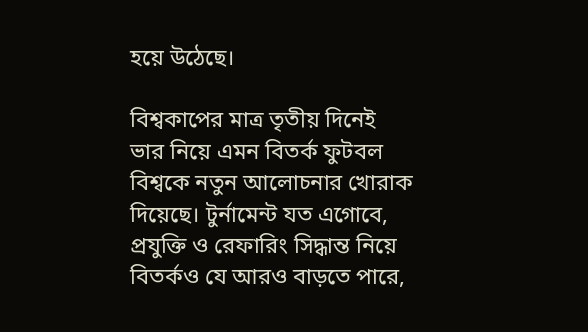হয়ে উঠেছে।

বিশ্বকাপের মাত্র তৃতীয় দিনেই ভার নিয়ে এমন বিতর্ক ফুটবল বিশ্বকে নতুন আলোচনার খোরাক দিয়েছে। টুর্নামেন্ট যত এগোবে, প্রযুক্তি ও রেফারিং সিদ্ধান্ত নিয়ে বিতর্কও যে আরও বাড়তে পারে,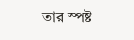তার স্পষ্ট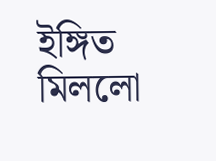ইঙ্গিত মিললো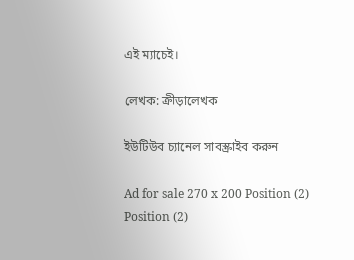এই ম্যাচেই।

লেখক: ক্রীড়ালেখক

ইউটিউব চ্যানেল সাবস্ক্রাইব করুন

Ad for sale 270 x 200 Position (2)
Position (2)